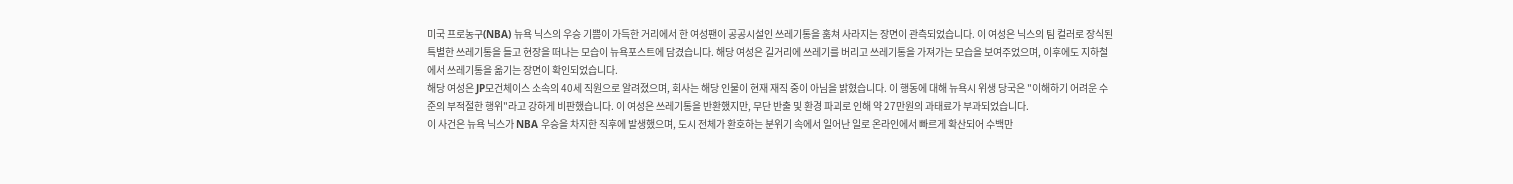미국 프로농구(NBA) 뉴욕 닉스의 우승 기쁨이 가득한 거리에서 한 여성팬이 공공시설인 쓰레기통을 훔쳐 사라지는 장면이 관측되었습니다. 이 여성은 닉스의 팀 컬러로 장식된 특별한 쓰레기통을 들고 현장을 떠나는 모습이 뉴욕포스트에 담겼습니다. 해당 여성은 길거리에 쓰레기를 버리고 쓰레기통을 가져가는 모습을 보여주었으며, 이후에도 지하철에서 쓰레기통을 옮기는 장면이 확인되었습니다.
해당 여성은 JP모건체이스 소속의 40세 직원으로 알려졌으며, 회사는 해당 인물이 현재 재직 중이 아님을 밝혔습니다. 이 행동에 대해 뉴욕시 위생 당국은 "이해하기 어려운 수준의 부적절한 행위"라고 강하게 비판했습니다. 이 여성은 쓰레기통을 반환했지만, 무단 반출 및 환경 파괴로 인해 약 27만원의 과태료가 부과되었습니다.
이 사건은 뉴욕 닉스가 NBA 우승을 차지한 직후에 발생했으며, 도시 전체가 환호하는 분위기 속에서 일어난 일로 온라인에서 빠르게 확산되어 수백만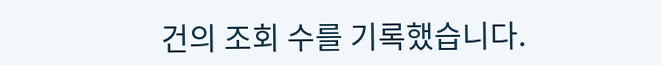건의 조회 수를 기록했습니다.